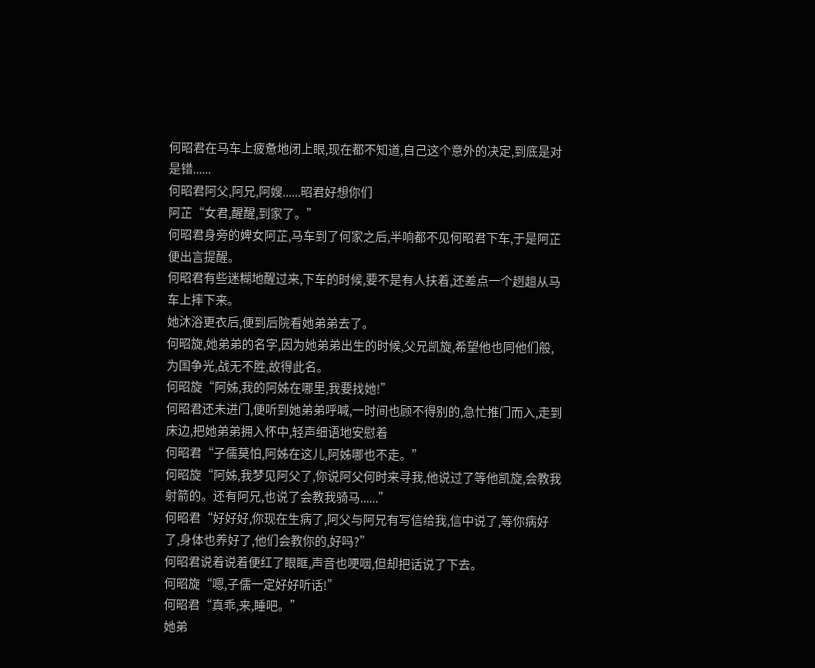何昭君在马车上疲惫地闭上眼,现在都不知道,自己这个意外的决定,到底是对是错......
何昭君阿父,阿兄,阿嫂......昭君好想你们
阿芷“女君,醒醒,到家了。”
何昭君身旁的婢女阿芷,马车到了何家之后,半响都不见何昭君下车,于是阿芷便出言提醒。
何昭君有些迷糊地醒过来,下车的时候,要不是有人扶着,还差点一个趔趄从马车上摔下来。
她沐浴更衣后,便到后院看她弟弟去了。
何昭旋,她弟弟的名字,因为她弟弟出生的时候,父兄凯旋,希望他也同他们般,为国争光,战无不胜,故得此名。
何昭旋“阿姊,我的阿姊在哪里,我要找她!”
何昭君还未进门,便听到她弟弟呼喊,一时间也顾不得别的,急忙推门而入,走到床边,把她弟弟拥入怀中,轻声细语地安慰着
何昭君“子儒莫怕,阿姊在这儿,阿姊哪也不走。”
何昭旋“阿姊,我梦见阿父了,你说阿父何时来寻我,他说过了等他凯旋,会教我射箭的。还有阿兄,也说了会教我骑马......”
何昭君“好好好,你现在生病了,阿父与阿兄有写信给我,信中说了,等你病好了,身体也养好了,他们会教你的,好吗?”
何昭君说着说着便红了眼眶,声音也哽咽,但却把话说了下去。
何昭旋“嗯,子儒一定好好听话!”
何昭君“真乖,来,睡吧。”
她弟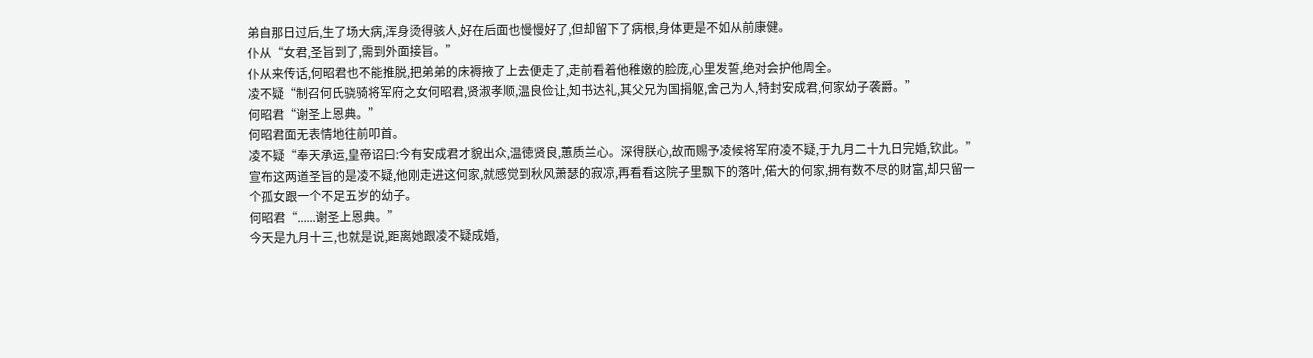弟自那日过后,生了场大病,浑身烫得骇人,好在后面也慢慢好了,但却留下了病根,身体更是不如从前康健。
仆从“女君,圣旨到了,需到外面接旨。”
仆从来传话,何昭君也不能推脱,把弟弟的床褥掖了上去便走了,走前看着他稚嫩的脸庞,心里发誓,绝对会护他周全。
凌不疑“制召何氏骁骑将军府之女何昭君,贤淑孝顺,温良俭让,知书达礼,其父兄为国捐躯,舍己为人,特封安成君,何家幼子袭爵。”
何昭君“谢圣上恩典。”
何昭君面无表情地往前叩首。
凌不疑“奉天承运,皇帝诏曰:今有安成君才貌出众,温徳贤良,蕙质兰心。深得朕心,故而赐予凌候将军府凌不疑,于九月二十九日完婚,钦此。”
宣布这两道圣旨的是凌不疑,他刚走进这何家,就感觉到秋风萧瑟的寂凉,再看看这院子里飘下的落叶,偌大的何家,拥有数不尽的财富,却只留一个孤女跟一个不足五岁的幼子。
何昭君“......谢圣上恩典。”
今天是九月十三,也就是说,距离她跟凌不疑成婚,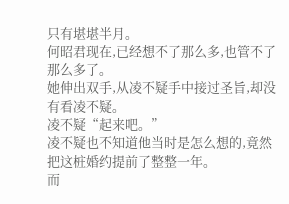只有堪堪半月。
何昭君现在,已经想不了那么多,也管不了那么多了。
她伸出双手,从凌不疑手中接过圣旨,却没有看凌不疑。
凌不疑“起来吧。”
凌不疑也不知道他当时是怎么想的,竟然把这桩婚约提前了整整一年。
而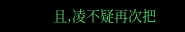且,凌不疑再次把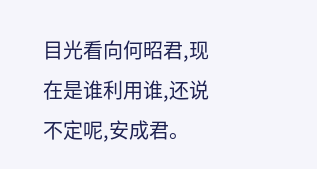目光看向何昭君,现在是谁利用谁,还说不定呢,安成君。